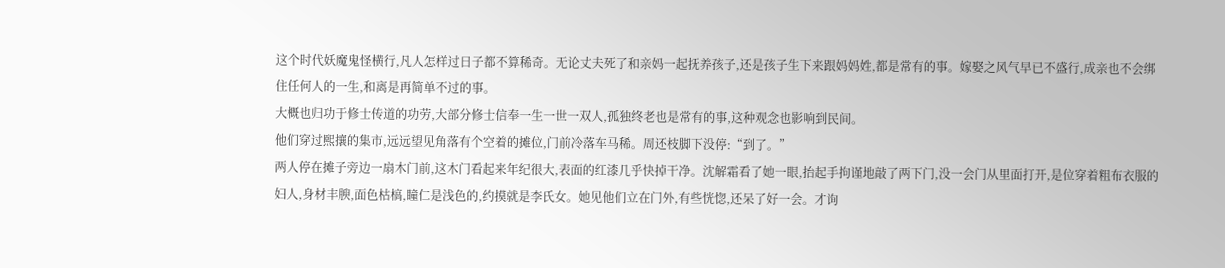这个时代妖魔鬼怪横行,凡人怎样过日子都不算稀奇。无论丈夫死了和亲妈一起抚养孩子,还是孩子生下来跟妈妈姓,都是常有的事。嫁娶之风气早已不盛行,成亲也不会绑住任何人的一生,和离是再简单不过的事。
大概也归功于修士传道的功劳,大部分修士信奉一生一世一双人,孤独终老也是常有的事,这种观念也影响到民间。
他们穿过熙攘的集市,远远望见角落有个空着的摊位,门前冷落车马稀。周还枝脚下没停:“到了。”
两人停在摊子旁边一扇木门前,这木门看起来年纪很大,表面的红漆几乎快掉干净。沈解霜看了她一眼,抬起手拘谨地敲了两下门,没一会门从里面打开,是位穿着粗布衣服的妇人,身材丰腴,面色枯槁,瞳仁是浅色的,约摸就是李氏女。她见他们立在门外,有些恍惚,还呆了好一会。才询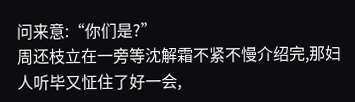问来意:“你们是?”
周还枝立在一旁等沈解霜不紧不慢介绍完,那妇人听毕又怔住了好一会,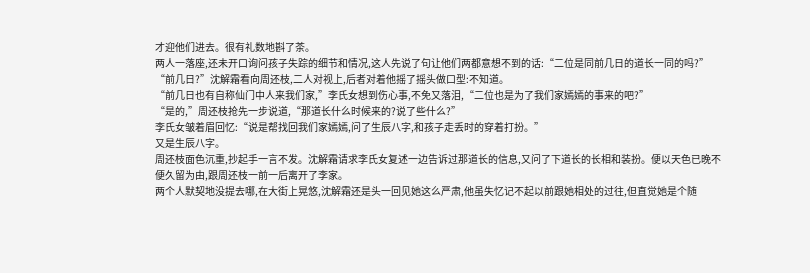才迎他们进去。很有礼数地斟了茶。
两人一落座,还未开口询问孩子失踪的细节和情况,这人先说了句让他们两都意想不到的话:“二位是同前几日的道长一同的吗?”
“前几日?”沈解霜看向周还枝,二人对视上,后者对着他摇了摇头做口型:不知道。
“前几日也有自称仙门中人来我们家,”李氏女想到伤心事,不免又落泪,“二位也是为了我们家嫣嫣的事来的吧?”
“是的,”周还枝抢先一步说道,“那道长什么时候来的?说了些什么?”
李氏女皱着眉回忆:“说是帮找回我们家嫣嫣,问了生辰八字,和孩子走丢时的穿着打扮。”
又是生辰八字。
周还枝面色沉重,抄起手一言不发。沈解霜请求李氏女复述一边告诉过那道长的信息,又问了下道长的长相和装扮。便以天色已晚不便久留为由,跟周还枝一前一后离开了李家。
两个人默契地没提去哪,在大街上晃悠,沈解霜还是头一回见她这么严肃,他虽失忆记不起以前跟她相处的过往,但直觉她是个随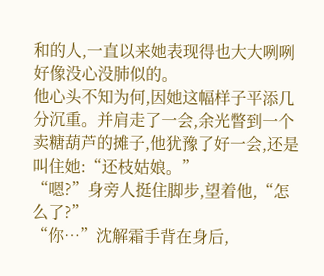和的人,一直以来她表现得也大大咧咧好像没心没肺似的。
他心头不知为何,因她这幅样子平添几分沉重。并肩走了一会,余光瞥到一个卖糖葫芦的摊子,他犹豫了好一会,还是叫住她:“还枝姑娘。”
“嗯?”身旁人挺住脚步,望着他,“怎么了?”
“你…”沈解霜手背在身后,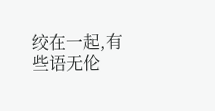绞在一起,有些语无伦